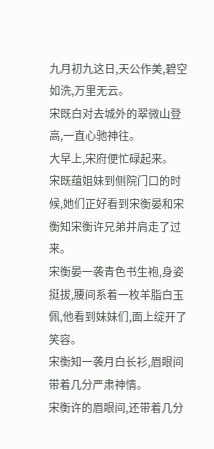九月初九这日,天公作美,碧空如洗,万里无云。
宋既白对去城外的翠微山登高,一直心驰神往。
大早上,宋府便忙碌起来。
宋既蕴姐妹到侧院门口的时候,她们正好看到宋衡晏和宋衡知宋衡许兄弟并肩走了过来。
宋衡晏一袭青色书生袍,身姿挺拔,腰间系着一枚羊脂白玉佩,他看到妹妹们,面上绽开了笑容。
宋衡知一袭月白长衫,眉眼间带着几分严肃神情。
宋衡许的眉眼间,还带着几分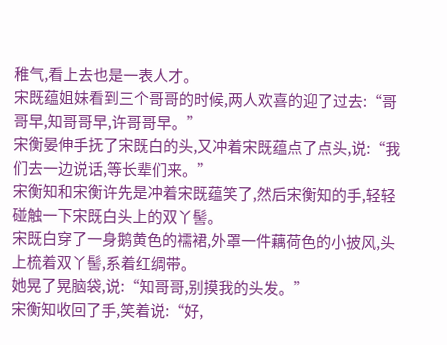稚气,看上去也是一表人才。
宋既蕴姐妹看到三个哥哥的时候,两人欢喜的迎了过去:“哥哥早,知哥哥早,许哥哥早。”
宋衡晏伸手抚了宋既白的头,又冲着宋既蕴点了点头,说:“我们去一边说话,等长辈们来。”
宋衡知和宋衡许先是冲着宋既蕴笑了,然后宋衡知的手,轻轻碰触一下宋既白头上的双丫髻。
宋既白穿了一身鹅黄色的襦裙,外罩一件藕荷色的小披风,头上梳着双丫髻,系着红绸带。
她晃了晃脑袋,说:“知哥哥,别摸我的头发。”
宋衡知收回了手,笑着说:“好,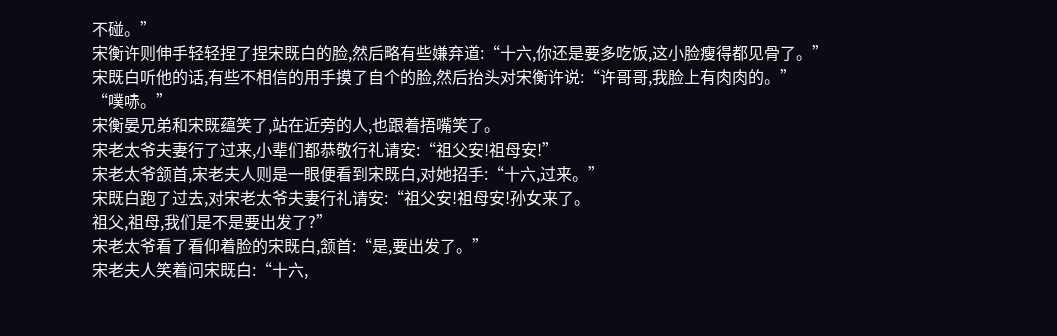不碰。”
宋衡许则伸手轻轻捏了捏宋既白的脸,然后略有些嫌弃道:“十六,你还是要多吃饭,这小脸瘦得都见骨了。”
宋既白听他的话,有些不相信的用手摸了自个的脸,然后抬头对宋衡许说:“许哥哥,我脸上有肉肉的。”
“噗哧。”
宋衡晏兄弟和宋既蕴笑了,站在近旁的人,也跟着捂嘴笑了。
宋老太爷夫妻行了过来,小辈们都恭敬行礼请安:“祖父安!祖母安!”
宋老太爷颔首,宋老夫人则是一眼便看到宋既白,对她招手:“十六,过来。”
宋既白跑了过去,对宋老太爷夫妻行礼请安:“祖父安!祖母安!孙女来了。
祖父,祖母,我们是不是要出发了?”
宋老太爷看了看仰着脸的宋既白,颔首:“是,要出发了。”
宋老夫人笑着问宋既白:“十六,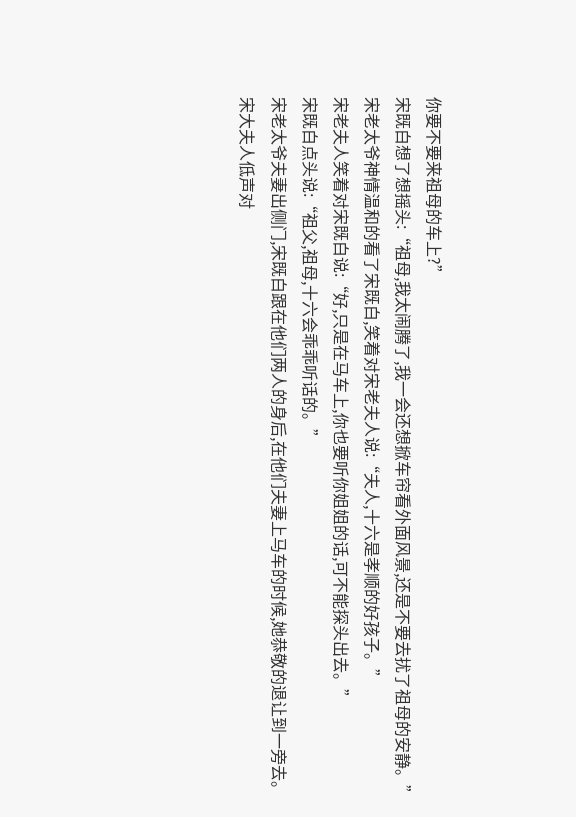你要不要来祖母的车上?”
宋既白想了想摇头:“祖母,我太闹腾了,我一会还想掀车帘看外面风景,还是不要去扰了祖母的安静。”
宋老太爷神情温和的看了宋既白,笑着对宋老夫人说:“夫人,十六是孝顺的好孩子。”
宋老夫人笑着对宋既白说:“好,只是在马车上,你也要听你姐姐的话,可不能探头出去。”
宋既白点头说:“祖父,祖母,十六会乖乖听话的。”
宋老太爷夫妻出侧门,宋既白跟在他们两人的身后,在他们夫妻上马车的时候,她恭敬的退让到一旁去。
宋大夫人低声对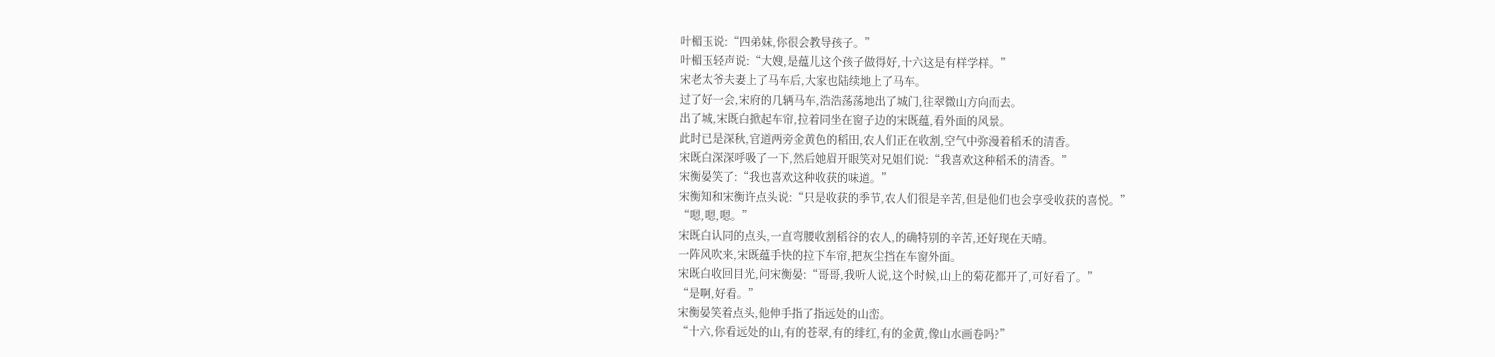叶楣玉说:“四弟妹,你很会教导孩子。”
叶楣玉轻声说:“大嫂,是蕴儿这个孩子做得好,十六这是有样学样。”
宋老太爷夫妻上了马车后,大家也陆续地上了马车。
过了好一会,宋府的几辆马车,浩浩荡荡地出了城门,往翠微山方向而去。
出了城,宋既白掀起车帘,拉着同坐在窗子边的宋既蕴,看外面的风景。
此时已是深秋,官道两旁金黄色的稻田,农人们正在收割,空气中弥漫着稻禾的清香。
宋既白深深呼吸了一下,然后她眉开眼笑对兄姐们说:“我喜欢这种稻禾的清香。”
宋衡晏笑了:“我也喜欢这种收获的味道。”
宋衡知和宋衡许点头说:“只是收获的季节,农人们很是辛苦,但是他们也会享受收获的喜悦。”
“嗯,嗯,嗯。”
宋既白认同的点头,一直弯腰收割稻谷的农人,的确特别的辛苦,还好现在天晴。
一阵风吹来,宋既蕴手快的拉下车帘,把灰尘挡在车窗外面。
宋既白收回目光,问宋衡晏:“哥哥,我听人说,这个时候,山上的菊花都开了,可好看了。”
“是啊,好看。”
宋衡晏笑着点头,他伸手指了指远处的山峦。
“十六,你看远处的山,有的苍翠,有的绯红,有的金黄,像山水画卷吗?”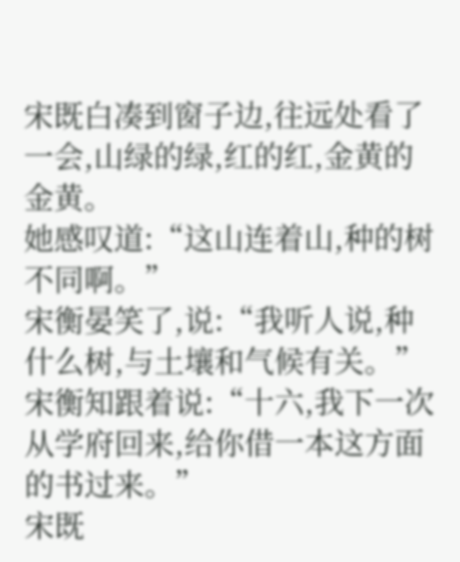宋既白凑到窗子边,往远处看了一会,山绿的绿,红的红,金黄的金黄。
她感叹道:“这山连着山,种的树不同啊。”
宋衡晏笑了,说:“我听人说,种什么树,与土壤和气候有关。”
宋衡知跟着说:“十六,我下一次从学府回来,给你借一本这方面的书过来。”
宋既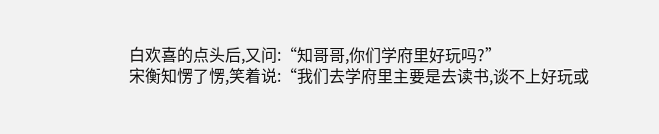白欢喜的点头后,又问:“知哥哥,你们学府里好玩吗?”
宋衡知愣了愣,笑着说:“我们去学府里主要是去读书,谈不上好玩或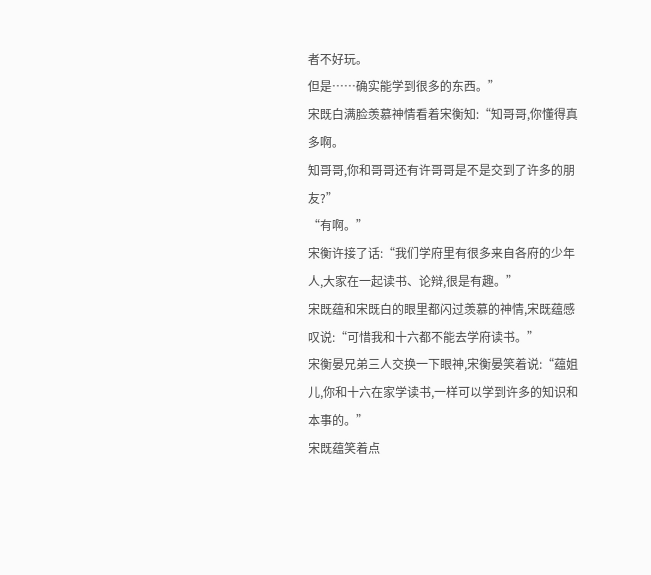者不好玩。
但是……确实能学到很多的东西。”
宋既白满脸羡慕神情看着宋衡知:“知哥哥,你懂得真多啊。
知哥哥,你和哥哥还有许哥哥是不是交到了许多的朋友?”
“有啊。”
宋衡许接了话:“我们学府里有很多来自各府的少年人,大家在一起读书、论辩,很是有趣。”
宋既蕴和宋既白的眼里都闪过羡慕的神情,宋既蕴感叹说:“可惜我和十六都不能去学府读书。”
宋衡晏兄弟三人交换一下眼神,宋衡晏笑着说:“蕴姐儿,你和十六在家学读书,一样可以学到许多的知识和本事的。”
宋既蕴笑着点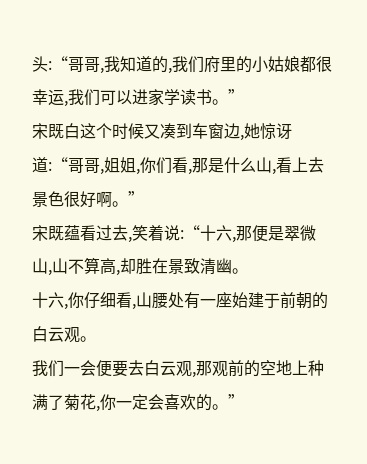头:“哥哥,我知道的,我们府里的小姑娘都很幸运,我们可以进家学读书。”
宋既白这个时候又凑到车窗边,她惊讶道:“哥哥,姐姐,你们看,那是什么山,看上去景色很好啊。”
宋既蕴看过去,笑着说:“十六,那便是翠微山,山不算高,却胜在景致清幽。
十六,你仔细看,山腰处有一座始建于前朝的白云观。
我们一会便要去白云观,那观前的空地上种满了菊花,你一定会喜欢的。”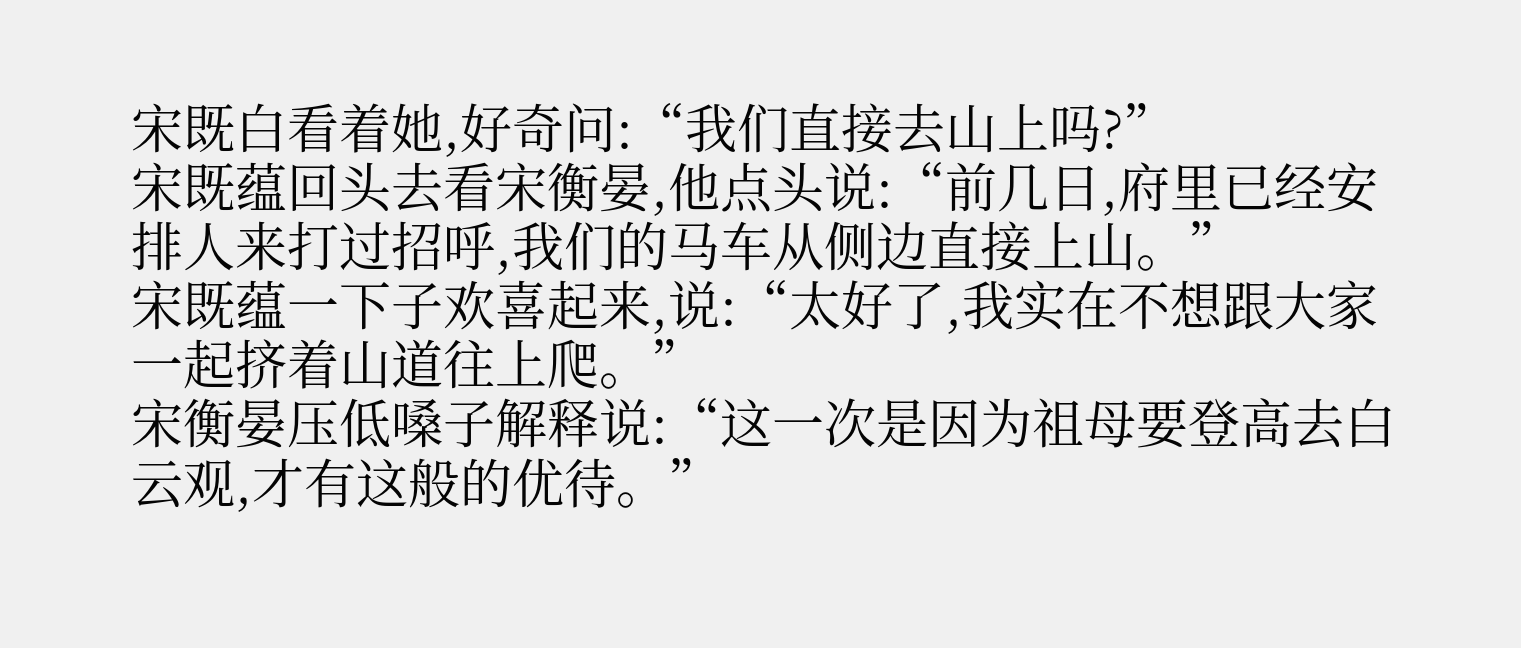宋既白看着她,好奇问:“我们直接去山上吗?”
宋既蕴回头去看宋衡晏,他点头说:“前几日,府里已经安排人来打过招呼,我们的马车从侧边直接上山。”
宋既蕴一下子欢喜起来,说:“太好了,我实在不想跟大家一起挤着山道往上爬。”
宋衡晏压低嗓子解释说:“这一次是因为祖母要登高去白云观,才有这般的优待。”